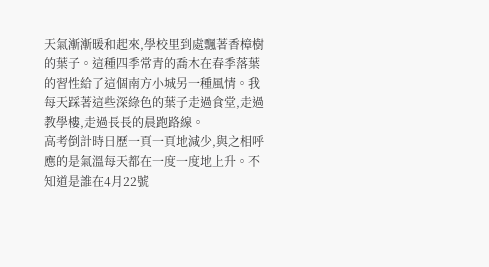天氣漸漸暖和起來,學校里到處飄著香樟樹的葉子。這種四季常青的喬木在春季落葉的習性給了這個南方小城另一種風情。我每天踩著這些深綠色的葉子走過食堂,走過教學樓,走過長長的晨跑路線。
高考倒計時日歷一頁一頁地減少,與之相呼應的是氣溫每天都在一度一度地上升。不知道是誰在4月22號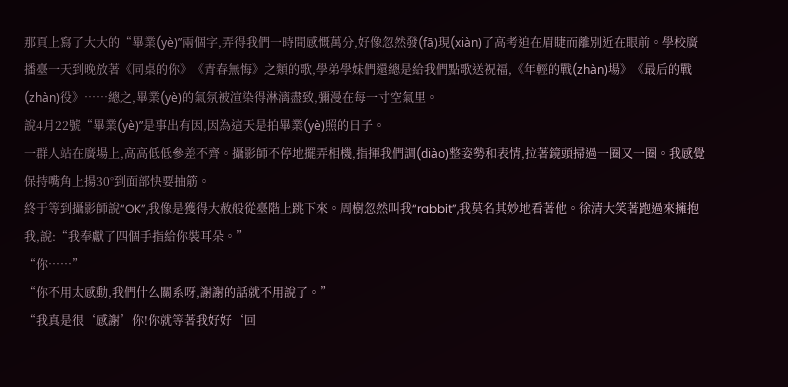那頁上寫了大大的“畢業(yè)”兩個字,弄得我們一時間感慨萬分,好像忽然發(fā)現(xiàn)了高考迫在眉睫而離別近在眼前。學校廣播臺一天到晚放著《同桌的你》《青春無悔》之類的歌,學弟學妹們還總是給我們點歌送祝福,《年輕的戰(zhàn)場》《最后的戰(zhàn)役》……總之,畢業(yè)的氣氛被渲染得淋漓盡致,彌漫在每一寸空氣里。
說4月22號“畢業(yè)”是事出有因,因為這天是拍畢業(yè)照的日子。
一群人站在廣場上,高高低低參差不齊。攝影師不停地擺弄相機,指揮我們調(diào)整姿勢和表情,拉著鏡頭掃過一圈又一圈。我感覺保持嘴角上揚30°到面部快要抽筋。
終于等到攝影師說“OK”,我像是獲得大赦般從臺階上跳下來。周樹忽然叫我“rabbit”,我莫名其妙地看著他。徐清大笑著跑過來擁抱我,說:“我奉獻了四個手指給你裝耳朵。”
“你……”
“你不用太感動,我們什么關系呀,謝謝的話就不用說了。”
“我真是很‘感謝’你!你就等著我好好‘回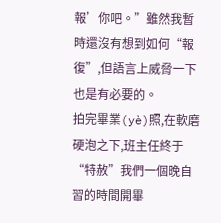報’你吧。”雖然我暫時還沒有想到如何“報復”,但語言上威脅一下也是有必要的。
拍完畢業(yè)照,在軟磨硬泡之下,班主任終于“特赦”我們一個晚自習的時間開畢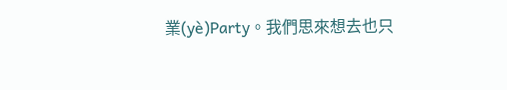業(yè)Party。我們思來想去也只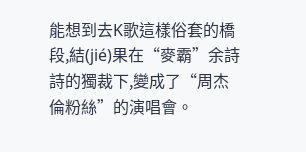能想到去K歌這樣俗套的橋段,結(jié)果在“麥霸”余詩詩的獨裁下,變成了“周杰倫粉絲”的演唱會。